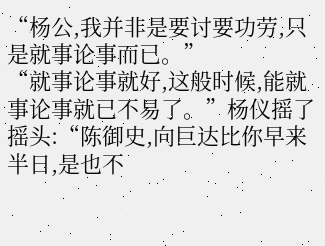“杨公,我并非是要讨要功劳,只是就事论事而已。”
“就事论事就好,这般时候,能就事论事就已不易了。”杨仪摇了摇头:“陈御史,向巨达比你早来半日,是也不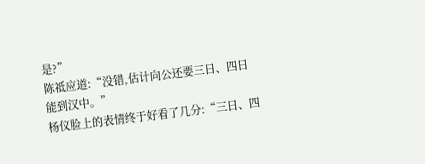是?”
陈祗应道:“没错,估计向公还要三日、四日能到汉中。”
杨仪脸上的表情终于好看了几分:“三日、四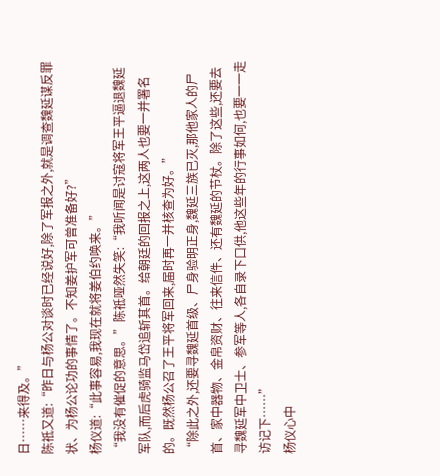日……来得及。”
陈祗又道:“昨日与杨公对谈时已经说好,除了军报之外,就是调查魏延谋反罪状、为杨公论功的事情了。不知姜护军可曾准备好?”
杨仪道:“此事容易,我现在就将姜伯约唤来。”
“我没有催促的意思。”陈祗哑然失笑:“我听闻是讨寇将军王平逼退魏延军队,而后虎骑监马岱追斩其首。给朝廷的回报之上,这两人也要一并署名的。既然杨公召了王平将军回来,届时再一并核查为好。”
“除此之外,还要寻魏延首级、尸身验明正身,魏延三族已灭,那他家人的尸首、家中器物、金帛资财、往来信件、还有魏延的节杖。除了这些,还要去寻魏延军中卫士、参军等人,各自录下口供,他这些年的行事如何,也要一一走访记下……”
杨仪心中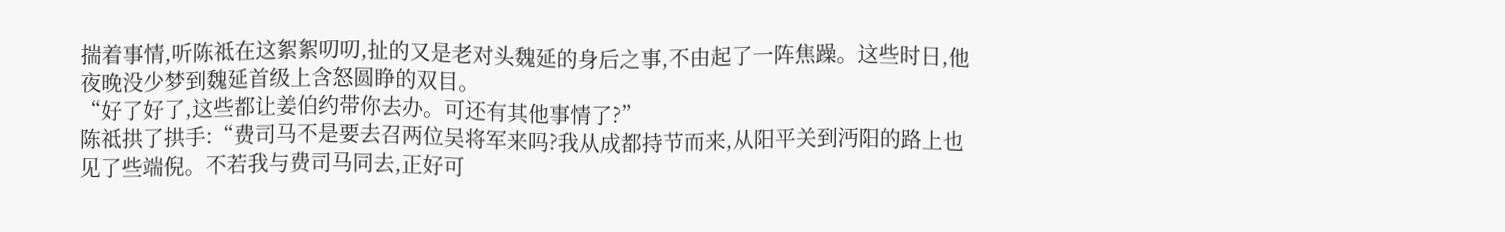揣着事情,听陈祗在这絮絮叨叨,扯的又是老对头魏延的身后之事,不由起了一阵焦躁。这些时日,他夜晚没少梦到魏延首级上含怒圆睁的双目。
“好了好了,这些都让姜伯约带你去办。可还有其他事情了?”
陈祗拱了拱手:“费司马不是要去召两位吴将军来吗?我从成都持节而来,从阳平关到沔阳的路上也见了些端倪。不若我与费司马同去,正好可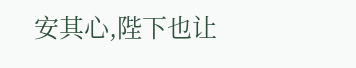安其心,陛下也让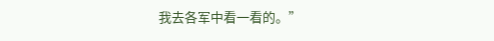我去各军中看一看的。”